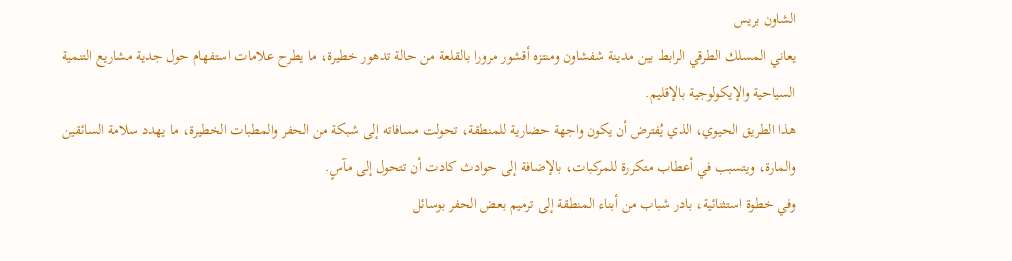الشاون بريس
يعاني المسلك الطرقي الرابط بين مدينة شفشاون ومنتزه أقشور مرورا بالقلعة من حالة تدهور خطيرة، ما يطرح علامات استفهام حول جدية مشاريع التنمية السياحية والإيكولوجية بالإقليم.
هذا الطريق الحيوي، الذي يُفترض أن يكون واجهة حضارية للمنطقة، تحولت مسافاته إلى شبكة من الحفر والمطبات الخطيرة، ما يهدد سلامة السائقين والمارة، ويتسبب في أعطاب متكررة للمركبات، بالإضافة إلى حوادث كادت أن تتحول إلى مآسٍ.
وفي خطوة استثنائية، بادر شباب من أبناء المنطقة إلى ترميم بعض الحفر بوسائل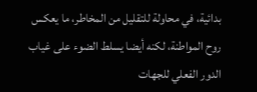بدائية، في محاولة للتقليل من المخاطر، ما يعكس روح المواطنة، لكنه أيضا يسلط الضوء على غياب الدور الفعلي للجهات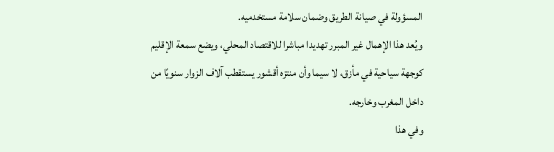المسؤولة في صيانة الطريق وضمان سلامة مستخدميه.
ويُعد هذا الإهمال غير المبرر تهديدا مباشرا للاقتصاد المحلي، ويضع سمعة الإقليم كوجهة سياحية في مأزق، لا سيما وأن منتزه أقشور يستقطب آلاف الزوار سنويًا من داخل المغرب وخارجه.
وفي هذا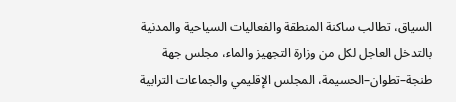السياق، تطالب ساكنة المنطقة والفعاليات السياحية والمدنية بالتدخل العاجل لكل من وزارة التجهيز والماء، مجلس جهة طنجة–تطوان–الحسيمة، المجلس الإقليمي والجماعات الترابية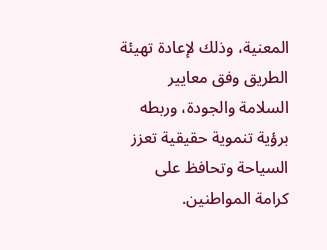المعنية، وذلك لإعادة تهيئة الطريق وفق معايير السلامة والجودة، وربطه برؤية تنموية حقيقية تعزز السياحة وتحافظ على كرامة المواطنين.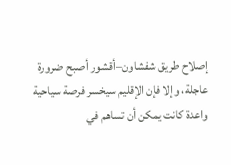إصلاح طريق شفشاون–أقشور أصبح ضرورة عاجلة، وإلا فإن الإقليم سيخسر فرصة سياحية واعدة كانت يمكن أن تساهم في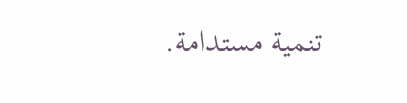تنمية مستدامة.